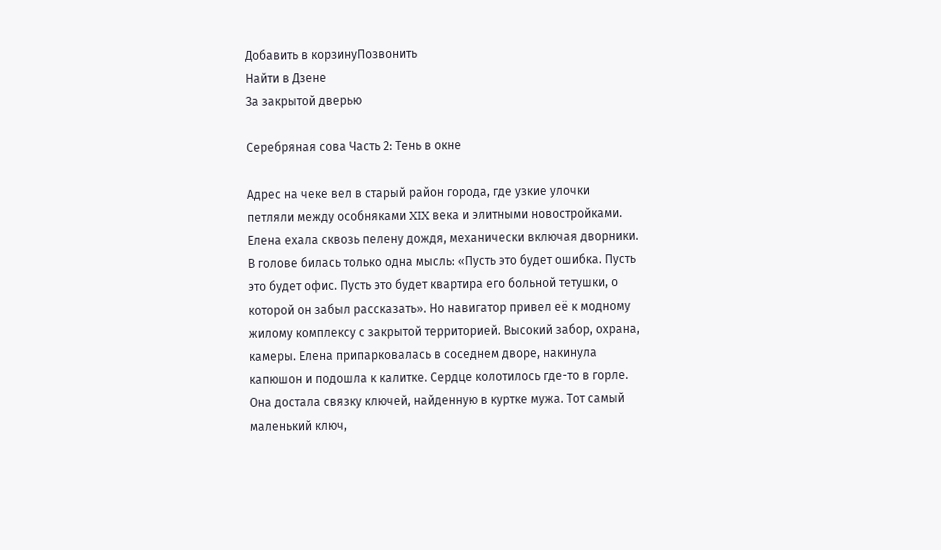Добавить в корзинуПозвонить
Найти в Дзене
За закрытой дверью

Серебряная сова Часть 2: Тень в окне

Адрес на чеке вел в старый район города, где узкие улочки петляли между особняками XIX века и элитными новостройками. Елена ехала сквозь пелену дождя, механически включая дворники. В голове билась только одна мысль: «Пусть это будет ошибка. Пусть это будет офис. Пусть это будет квартира его больной тетушки, о которой он забыл рассказать». Но навигатор привел её к модному жилому комплексу с закрытой территорией. Высокий забор, охрана, камеры. Елена припарковалась в соседнем дворе, накинула капюшон и подошла к калитке. Сердце колотилось где-то в горле. Она достала связку ключей, найденную в куртке мужа. Тот самый маленький ключ,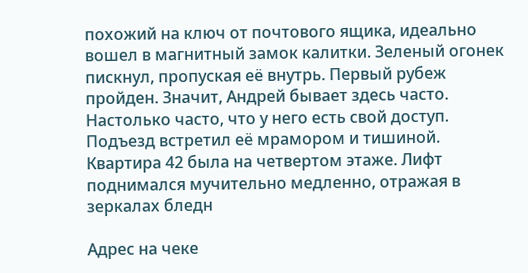похожий на ключ от почтового ящика, идеально вошел в магнитный замок калитки. Зеленый огонек пискнул, пропуская её внутрь. Первый рубеж пройден. Значит, Андрей бывает здесь часто. Настолько часто, что у него есть свой доступ. Подъезд встретил её мрамором и тишиной. Квартира 42 была на четвертом этаже. Лифт поднимался мучительно медленно, отражая в зеркалах бледн

Адрес на чеке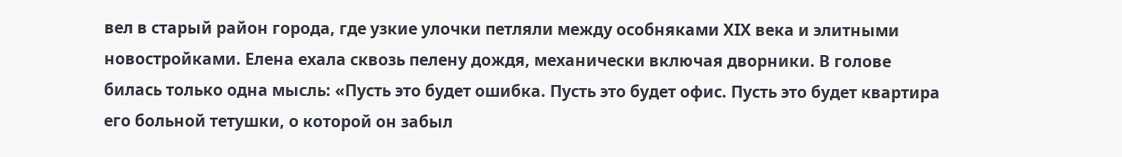вел в старый район города, где узкие улочки петляли между особняками XIX века и элитными новостройками. Елена ехала сквозь пелену дождя, механически включая дворники. В голове билась только одна мысль: «Пусть это будет ошибка. Пусть это будет офис. Пусть это будет квартира его больной тетушки, о которой он забыл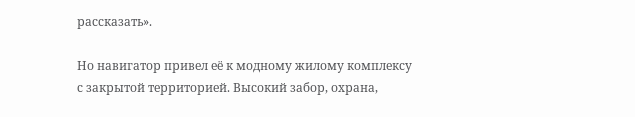рассказать».

Но навигатор привел её к модному жилому комплексу с закрытой территорией. Высокий забор, охрана,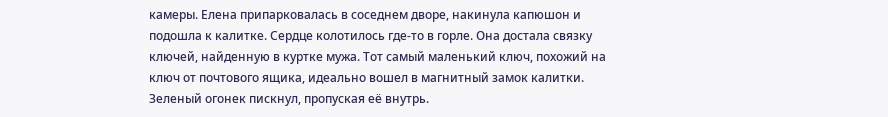камеры. Елена припарковалась в соседнем дворе, накинула капюшон и подошла к калитке. Сердце колотилось где-то в горле. Она достала связку ключей, найденную в куртке мужа. Тот самый маленький ключ, похожий на ключ от почтового ящика, идеально вошел в магнитный замок калитки. Зеленый огонек пискнул, пропуская её внутрь.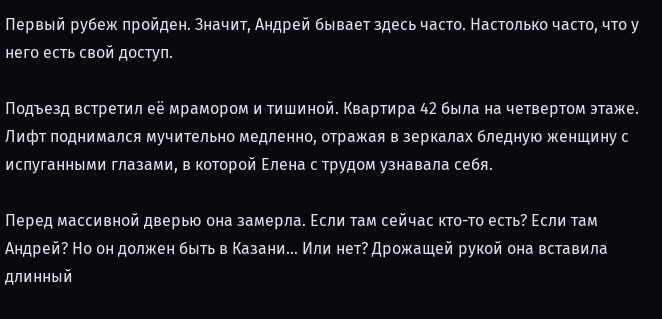Первый рубеж пройден. Значит, Андрей бывает здесь часто. Настолько часто, что у него есть свой доступ.

Подъезд встретил её мрамором и тишиной. Квартира 42 была на четвертом этаже. Лифт поднимался мучительно медленно, отражая в зеркалах бледную женщину с испуганными глазами, в которой Елена с трудом узнавала себя.

Перед массивной дверью она замерла. Если там сейчас кто-то есть? Если там Андрей? Но он должен быть в Казани… Или нет? Дрожащей рукой она вставила длинный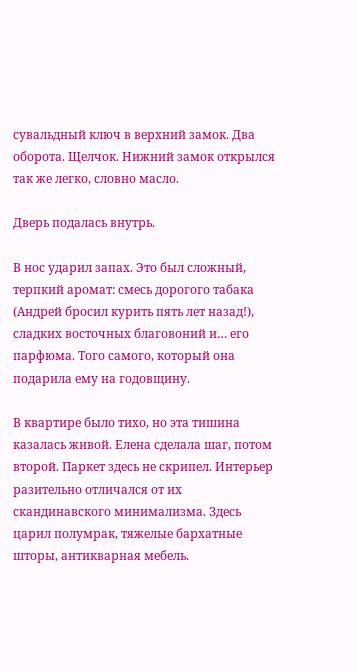сувальдный ключ в верхний замок. Два оборота. Щелчок. Нижний замок открылся так же легко, словно масло.

Дверь подалась внутрь.

В нос ударил запах. Это был сложный, терпкий аромат: смесь дорогого табака (Андрей бросил курить пять лет назад!), сладких восточных благовоний и… его парфюма. Того самого, который она подарила ему на годовщину.

В квартире было тихо, но эта тишина казалась живой. Елена сделала шаг, потом второй. Паркет здесь не скрипел. Интерьер разительно отличался от их скандинавского минимализма. Здесь царил полумрак, тяжелые бархатные шторы, антикварная мебель.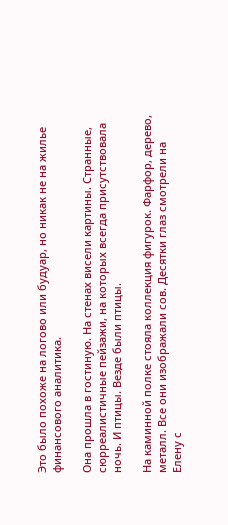Это было похоже на логово или будуар, но никак не на жилье финансового аналитика.

Она прошла в гостиную. На стенах висели картины. Странные, сюрреалистичные пейзажи, на которых всегда присутствовала ночь. И птицы. Везде были птицы.

На каминной полке стояла коллекция фигурок. Фарфор, дерево, металл. Все они изображали сов. Десятки глаз смотрели на Елену с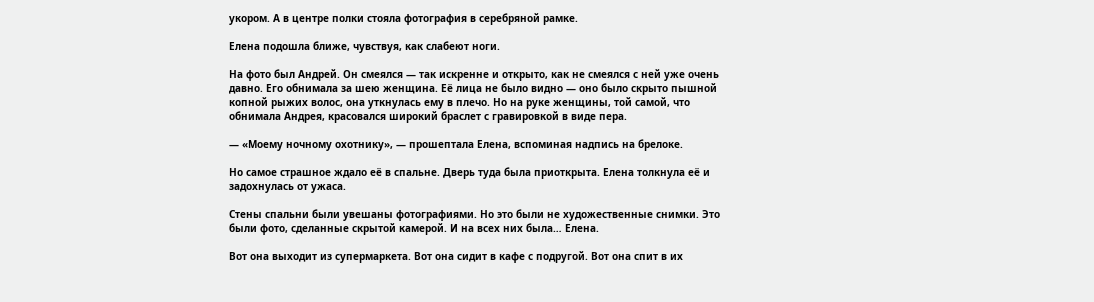укором. А в центре полки стояла фотография в серебряной рамке.

Елена подошла ближе, чувствуя, как слабеют ноги.

На фото был Андрей. Он смеялся — так искренне и открыто, как не смеялся с ней уже очень давно. Его обнимала за шею женщина. Её лица не было видно — оно было скрыто пышной копной рыжих волос, она уткнулась ему в плечо. Но на руке женщины, той самой, что обнимала Андрея, красовался широкий браслет с гравировкой в виде пера.

— «Моему ночному охотнику», — прошептала Елена, вспоминая надпись на брелоке.

Но самое страшное ждало её в спальне. Дверь туда была приоткрыта. Елена толкнула её и задохнулась от ужаса.

Стены спальни были увешаны фотографиями. Но это были не художественные снимки. Это были фото, сделанные скрытой камерой. И на всех них была… Елена.

Вот она выходит из супермаркета. Вот она сидит в кафе с подругой. Вот она спит в их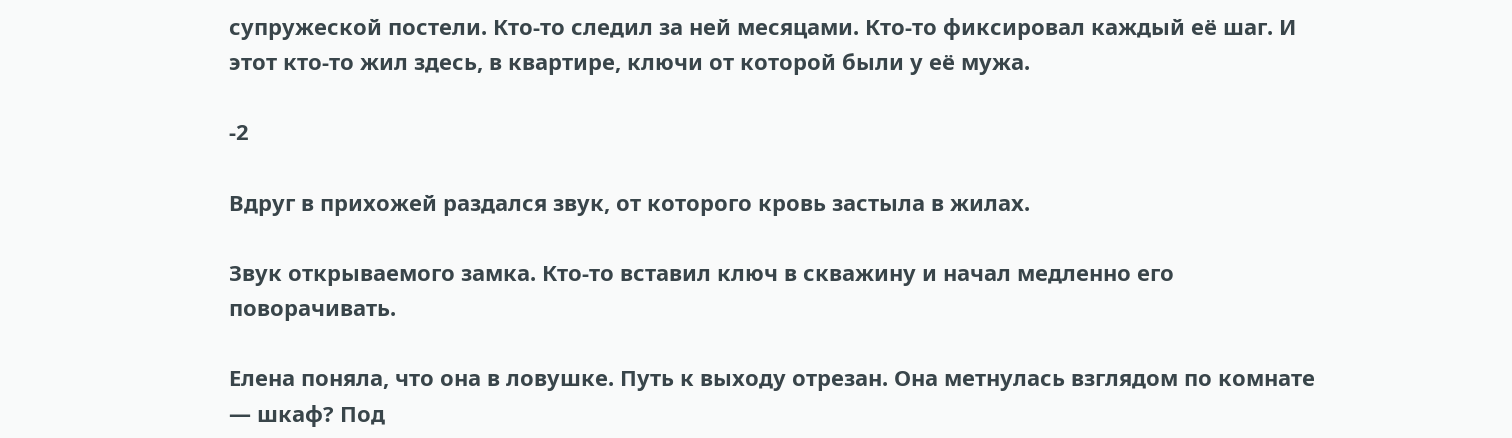супружеской постели. Кто-то следил за ней месяцами. Кто-то фиксировал каждый её шаг. И этот кто-то жил здесь, в квартире, ключи от которой были у её мужа.

-2

Вдруг в прихожей раздался звук, от которого кровь застыла в жилах.

Звук открываемого замка. Кто-то вставил ключ в скважину и начал медленно его поворачивать.

Елена поняла, что она в ловушке. Путь к выходу отрезан. Она метнулась взглядом по комнате — шкаф? Под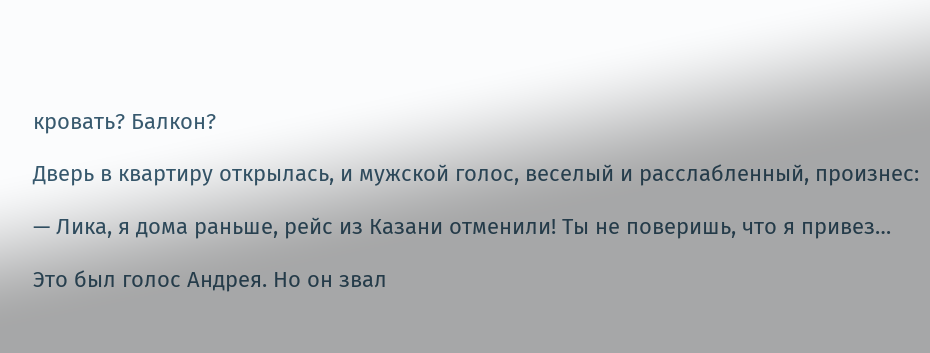кровать? Балкон?

Дверь в квартиру открылась, и мужской голос, веселый и расслабленный, произнес:

— Лика, я дома раньше, рейс из Казани отменили! Ты не поверишь, что я привез…

Это был голос Андрея. Но он звал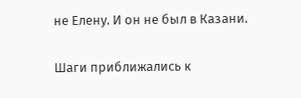не Елену. И он не был в Казани.

Шаги приближались к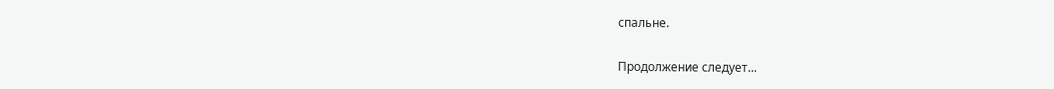спальне.

Продолжение следует...